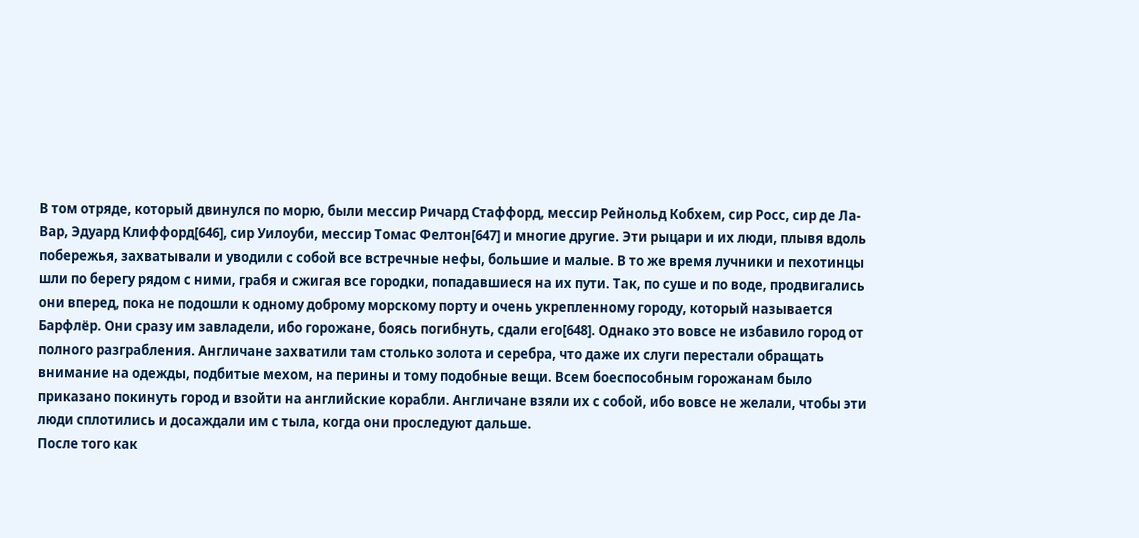В том отряде, который двинулся по морю, были мессир Ричард Стаффорд, мессир Рейнольд Кобхем, сир Росс, сир де Ла-Вар, Эдуард Клиффорд[646], сир Уилоуби, мессир Томас Фелтон[647] и многие другие. Эти рыцари и их люди, плывя вдоль побережья, захватывали и уводили с собой все встречные нефы, большие и малые. В то же время лучники и пехотинцы шли по берегу рядом с ними, грабя и сжигая все городки, попадавшиеся на их пути. Так, по суше и по воде, продвигались они вперед, пока не подошли к одному доброму морскому порту и очень укрепленному городу, который называется Барфлёр. Они сразу им завладели, ибо горожане, боясь погибнуть, сдали его[648]. Однако это вовсе не избавило город от полного разграбления. Англичане захватили там столько золота и серебра, что даже их слуги перестали обращать внимание на одежды, подбитые мехом, на перины и тому подобные вещи. Всем боеспособным горожанам было приказано покинуть город и взойти на английские корабли. Англичане взяли их с собой, ибо вовсе не желали, чтобы эти люди сплотились и досаждали им с тыла, когда они проследуют дальше.
После того как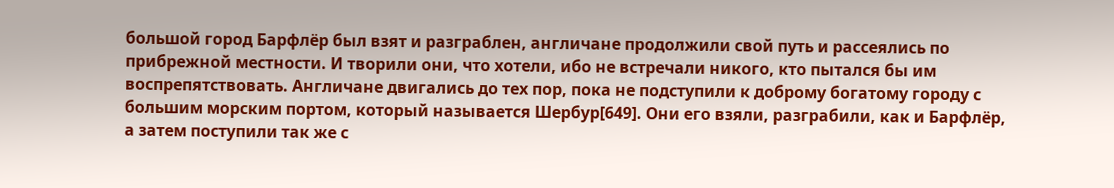большой город Барфлёр был взят и разграблен, англичане продолжили свой путь и рассеялись по прибрежной местности. И творили они, что хотели, ибо не встречали никого, кто пытался бы им воспрепятствовать. Англичане двигались до тех пор, пока не подступили к доброму богатому городу с большим морским портом, который называется Шербур[649]. Они его взяли, разграбили, как и Барфлёр, а затем поступили так же с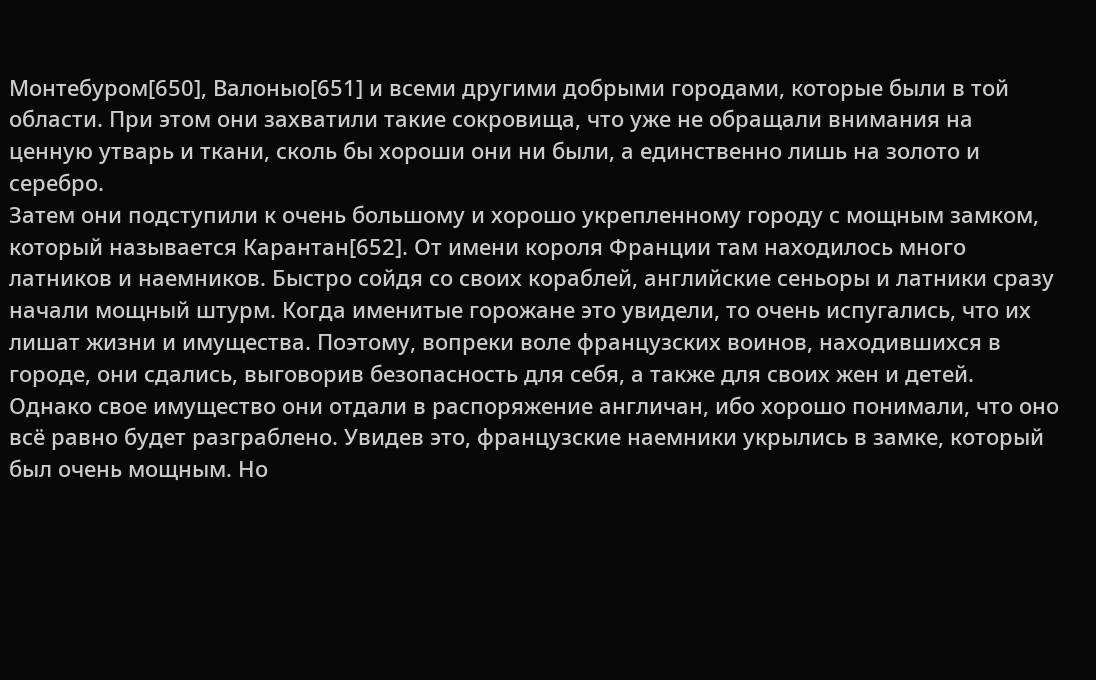Монтебуром[650], Валоныо[651] и всеми другими добрыми городами, которые были в той области. При этом они захватили такие сокровища, что уже не обращали внимания на ценную утварь и ткани, сколь бы хороши они ни были, а единственно лишь на золото и серебро.
Затем они подступили к очень большому и хорошо укрепленному городу с мощным замком, который называется Карантан[652]. От имени короля Франции там находилось много латников и наемников. Быстро сойдя со своих кораблей, английские сеньоры и латники сразу начали мощный штурм. Когда именитые горожане это увидели, то очень испугались, что их лишат жизни и имущества. Поэтому, вопреки воле французских воинов, находившихся в городе, они сдались, выговорив безопасность для себя, а также для своих жен и детей. Однако свое имущество они отдали в распоряжение англичан, ибо хорошо понимали, что оно всё равно будет разграблено. Увидев это, французские наемники укрылись в замке, который был очень мощным. Но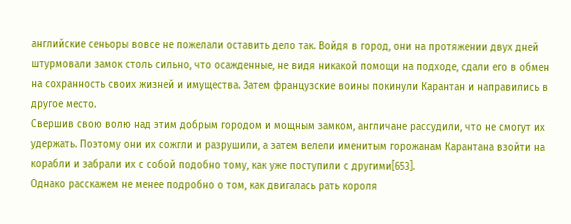английские сеньоры вовсе не пожелали оставить дело так. Войдя в город, они на протяжении двух дней штурмовали замок столь сильно, что осажденные, не видя никакой помощи на подходе, сдали его в обмен на сохранность своих жизней и имущества. Затем французские воины покинули Карантан и направились в другое место.
Свершив свою волю над этим добрым городом и мощным замком, англичане рассудили, что не смогут их удержать. Поэтому они их сожгли и разрушили, а затем велели именитым горожанам Карантана взойти на корабли и забрали их с собой подобно тому, как уже поступили с другими[653].
Однако расскажем не менее подробно о том, как двигалась рать короля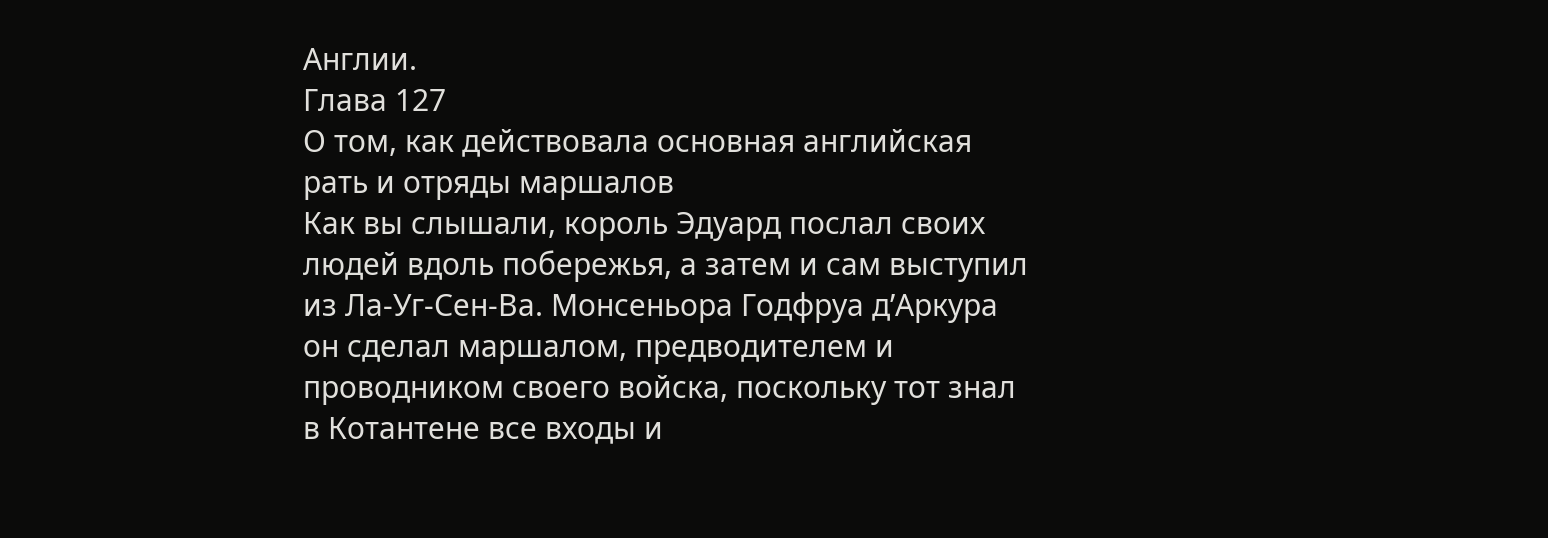Англии.
Глава 127
О том, как действовала основная английская рать и отряды маршалов
Как вы слышали, король Эдуард послал своих людей вдоль побережья, а затем и сам выступил из Ла-Уг-Сен-Ва. Монсеньора Годфруа д’Аркура он сделал маршалом, предводителем и проводником своего войска, поскольку тот знал в Котантене все входы и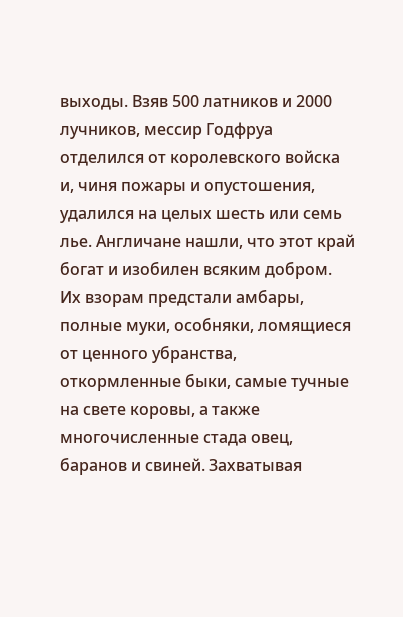выходы. Взяв 500 латников и 2000 лучников, мессир Годфруа отделился от королевского войска и, чиня пожары и опустошения, удалился на целых шесть или семь лье. Англичане нашли, что этот край богат и изобилен всяким добром. Их взорам предстали амбары, полные муки, особняки, ломящиеся от ценного убранства, откормленные быки, самые тучные на свете коровы, а также многочисленные стада овец, баранов и свиней. Захватывая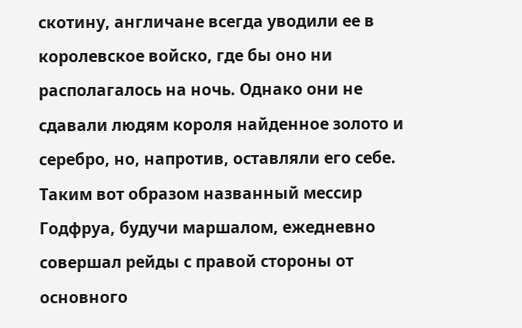скотину, англичане всегда уводили ее в королевское войско, где бы оно ни располагалось на ночь. Однако они не сдавали людям короля найденное золото и серебро, но, напротив, оставляли его себе. Таким вот образом названный мессир Годфруа, будучи маршалом, ежедневно совершал рейды с правой стороны от основного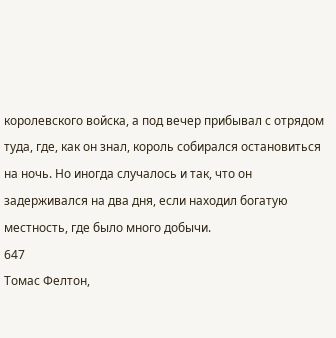королевского войска, а под вечер прибывал с отрядом туда, где, как он знал, король собирался остановиться на ночь. Но иногда случалось и так, что он задерживался на два дня, если находил богатую местность, где было много добычи.
647
Томас Фелтон,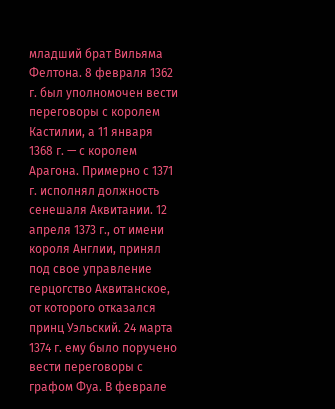младший брат Вильяма Фелтона. 8 февраля 1362 г. был уполномочен вести переговоры с королем Кастилии, a 11 января 1368 г. — с королем Арагона. Примерно с 1371 г. исполнял должность сенешаля Аквитании. 12 апреля 1373 г., от имени короля Англии, принял под свое управление герцогство Аквитанское, от которого отказался принц Уэльский. 24 марта 1374 г. ему было поручено вести переговоры с графом Фуа. В феврале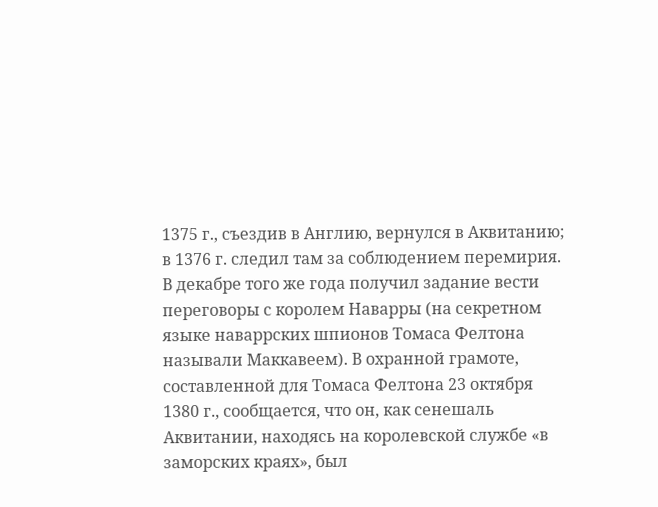1375 г., съездив в Англию, вернулся в Аквитанию; в 1376 г. следил там за соблюдением перемирия. В декабре того же года получил задание вести переговоры с королем Наварры (на секретном языке наваррских шпионов Томаса Фелтона называли Маккавеем). В охранной грамоте, составленной для Томаса Фелтона 23 октября 1380 г., сообщается, что он, как сенешаль Аквитании, находясь на королевской службе «в заморских краях», был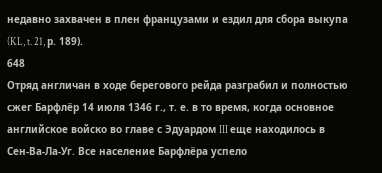недавно захвачен в плен французами и ездил для сбора выкупа (KL, t. 21, р. 189).
648
Отряд англичан в ходе берегового рейда разграбил и полностью сжег Барфлёр 14 июля 1346 г., т. е. в то время, когда основное английское войско во главе с Эдуардом III еще находилось в Сен-Ва-Ла-Уг. Все население Барфлёра успело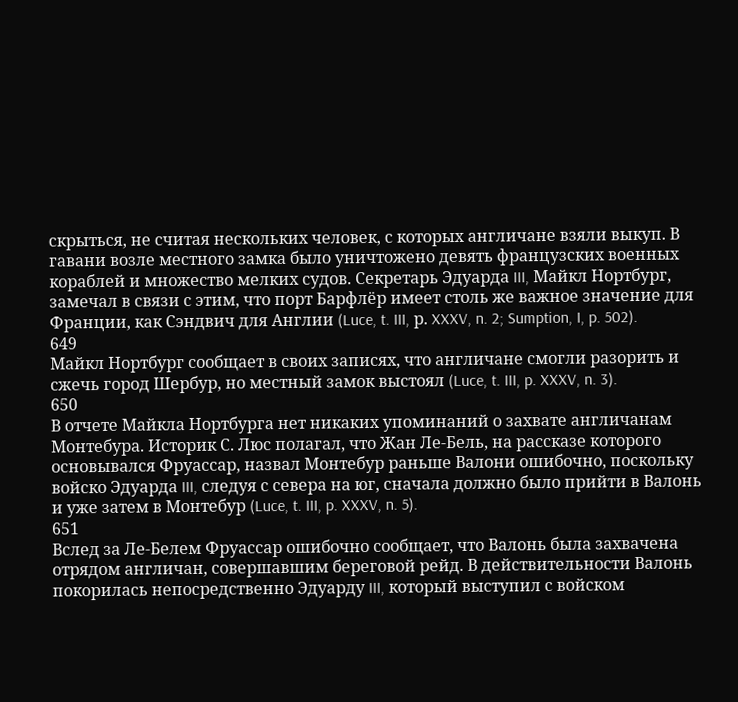скрыться, не считая нескольких человек, с которых англичане взяли выкуп. В гавани возле местного замка было уничтожено девять французских военных кораблей и множество мелких судов. Секретарь Эдуарда III, Майкл Нортбург, замечал в связи с этим, что порт Барфлёр имеет столь же важное значение для Франции, как Сэндвич для Англии (Luce, t. III, р. XXXV, n. 2; Sumption, I, p. 502).
649
Майкл Нортбург сообщает в своих записях, что англичане смогли разорить и сжечь город Шербур, но местный замок выстоял (Luce, t. III, p. XXXV, n. 3).
650
В отчете Майкла Нортбурга нет никаких упоминаний о захвате англичанам Монтебура. Историк С. Люс полагал, что Жан Ле-Бель, на рассказе которого основывался Фруассар, назвал Монтебур раньше Валони ошибочно, поскольку войско Эдуарда III, следуя с севера на юг, сначала должно было прийти в Валонь и уже затем в Монтебур (Luce, t. III, p. XXXV, n. 5).
651
Вслед за Ле-Белем Фруассар ошибочно сообщает, что Валонь была захвачена отрядом англичан, совершавшим береговой рейд. В действительности Валонь покорилась непосредственно Эдуарду III, который выступил с войском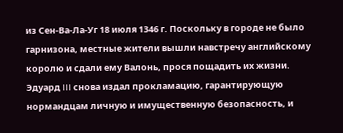из Сен-Ва-Ла-Уг 18 июля 1346 г. Поскольку в городе не было гарнизона, местные жители вышли навстречу английскому королю и сдали ему Валонь, прося пощадить их жизни. Эдуард III снова издал прокламацию, гарантирующую нормандцам личную и имущественную безопасность, и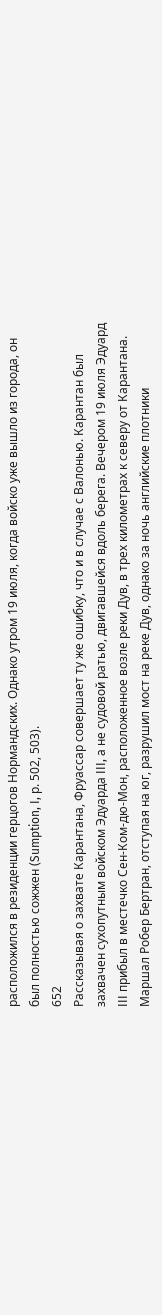расположился в резиденции герцогов Нормандских. Однако утром 19 июля, когда войско уже вышло из города, он был полностью сожжен (Sumption, I, р. 502, 503).
652
Рассказывая о захвате Карантана, Фруассар совершает ту же ошибку, что и в случае с Валонью. Карантан был захвачен сухопутным войском Эдуарда III, а не судовой ратью, двигавшейся вдоль берега. Вечером 19 июля Эдуард III прибыл в местечко Сен-Ком-дю-Мон, расположенное возле реки Дув, в трех километрах к северу от Карантана. Маршал Робер Бертран, отступая на юг, разрушил мост на реке Дув, однако за ночь английские плотники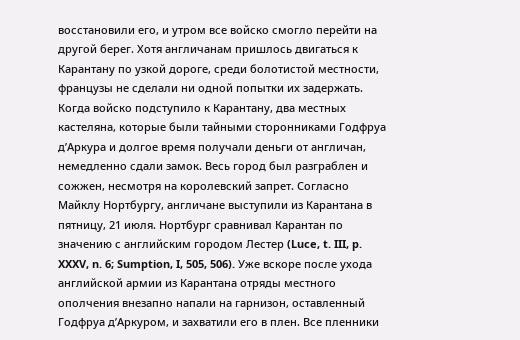восстановили его, и утром все войско смогло перейти на другой берег. Хотя англичанам пришлось двигаться к Карантану по узкой дороге, среди болотистой местности, французы не сделали ни одной попытки их задержать. Когда войско подступило к Карантану, два местных кастеляна, которые были тайными сторонниками Годфруа д’Аркура и долгое время получали деньги от англичан, немедленно сдали замок. Весь город был разграблен и сожжен, несмотря на королевский запрет. Согласно Майклу Нортбургу, англичане выступили из Карантана в пятницу, 21 июля. Нортбург сравнивал Карантан по значению с английским городом Лестер (Luce, t. III, p. XXXV, n. 6; Sumption, I, 505, 506). Уже вскоре после ухода английской армии из Карантана отряды местного ополчения внезапно напали на гарнизон, оставленный Годфруа д’Аркуром, и захватили его в плен. Все пленники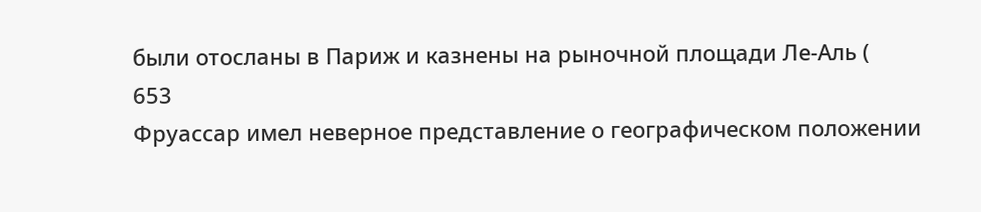были отосланы в Париж и казнены на рыночной площади Ле-Аль (
653
Фруассар имел неверное представление о географическом положении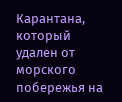Карантана, который удален от морского побережья на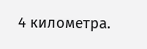4 километра.